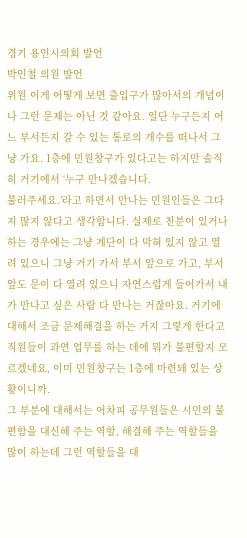경기 용인시의회 발언
박인철 의원 발언
위원 이게 어떻게 보면 출입구가 많아서의 개념이나 그런 문제는 아닌 것 같아요. 일단 누구든지 어느 부서든지 갈 수 있는 통로의 개수를 떠나서 그냥 가요. 1층에 민원창구가 있다고는 하지만 솔직히 거기에서 ‘누구 만나겠습니다.
불러주세요.’라고 하면서 만나는 민원인들은 그다지 많지 않다고 생각합니다. 실제로 친분이 있거나 하는 경우에는 그냥 계단이 다 막혀 있지 않고 열려 있으니 그냥 거기 가서 부서 앞으로 가고, 부서 앞도 문이 다 열려 있으니 자연스럽게 들어가서 내가 만나고 싶은 사람 다 만나는 거잖아요. 거기에 대해서 조금 문제해결을 하는 거지 그렇게 한다고 직원들이 과연 업무를 하는 데에 뭐가 불편할지 모르겠네요, 이미 민원창구는 1층에 마련돼 있는 상황이니까.
그 부분에 대해서는 어차피 공무원들은 시민의 불편함을 대신해 주는 역할, 해결해 주는 역할들을 많이 하는데 그런 역할들을 대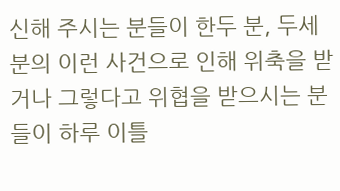신해 주시는 분들이 한두 분, 두세 분의 이런 사건으로 인해 위축을 받거나 그렇다고 위협을 받으시는 분들이 하루 이틀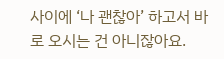사이에 ‘나 괜찮아’ 하고서 바로 오시는 건 아니잖아요.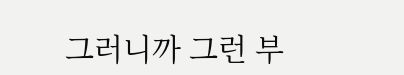그러니까 그런 부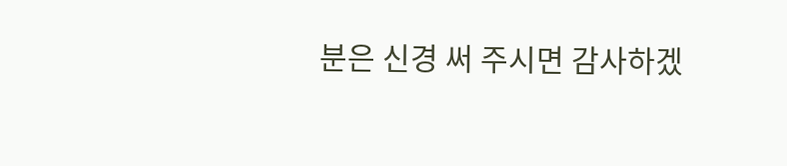분은 신경 써 주시면 감사하겠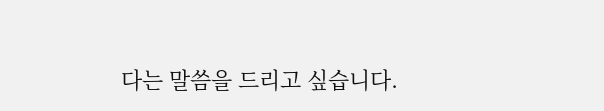다는 말씀을 드리고 싶습니다.